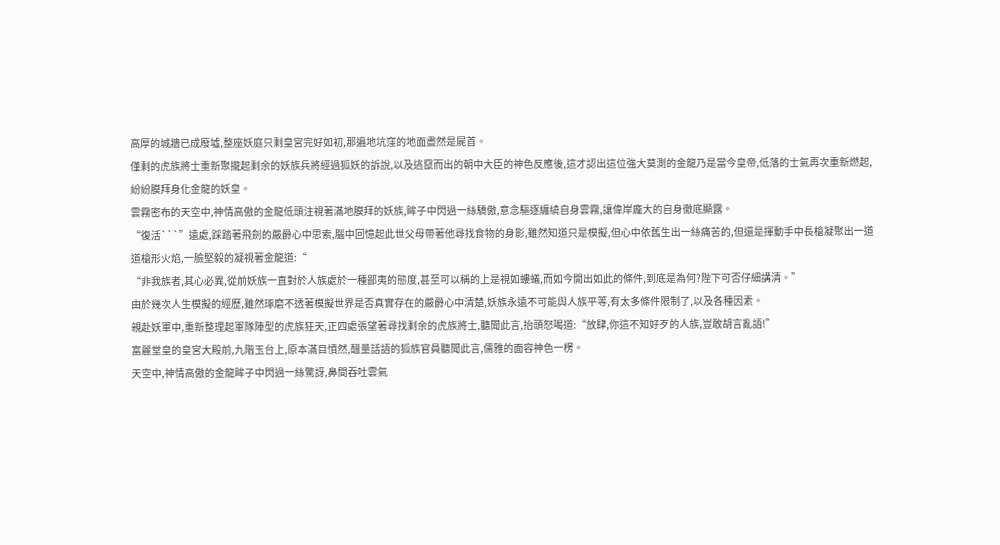高厚的城牆已成廢墟,整座妖庭只剩皇宮完好如初,那遍地坑窪的地面盡然是屍首。
僅剩的虎族將士重新聚攏起剩余的妖族兵將經過狐妖的訴說,以及逃竄而出的朝中大臣的神色反應後,這才認出這位強大莫測的金龍乃是當今皇帝,低落的士氣再次重新燃起,紛紛膜拜身化金龍的妖皇。
雲霧密布的天空中,神情高傲的金龍低頭注視著滿地膜拜的妖族,眸子中閃過一絲驕傲,意念驅逐纏繞自身雲霧,讓偉岸龐大的自身徹底顯露。
“復活```”遠處,踩踏著飛劍的嚴爵心中思索,腦中回憶起此世父母帶著他尋找食物的身影,雖然知道只是模擬,但心中依舊生出一絲痛苦的,但還是揮動手中長槍凝聚出一道道槍形火焰,一臉堅毅的凝視著金龍道:“
“非我族者,其心必異,從前妖族一直對於人族處於一種鄙夷的態度,甚至可以稱的上是視如螻蟻,而如今開出如此的條件,到底是為何?陛下可否仔細講清。”
由於幾次人生模擬的經歷,雖然琢磨不透著模擬世界是否真實存在的嚴爵心中清楚,妖族永遠不可能與人族平等,有太多條件限制了,以及各種因素。
親赴妖軍中,重新整理起軍隊陣型的虎族狂天,正四處張望著尋找剩余的虎族將士,聽聞此言,抬頭怒喝道:“放肆,你這不知好歹的人族,豈敢胡言亂語!”
富麗堂皇的皇宮大殿前,九階玉台上,原本滿目憤然,醞量話語的狐族官員聽聞此言,儒雅的面容神色一楞。
天空中,神情高傲的金龍眸子中閃過一絲驚訝,鼻間吞吐雲氣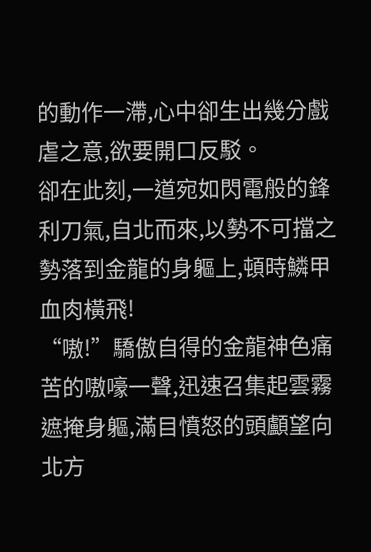的動作一滯,心中卻生出幾分戲虐之意,欲要開口反駁。
卻在此刻,一道宛如閃電般的鋒利刀氣,自北而來,以勢不可擋之勢落到金龍的身軀上,頓時鱗甲血肉橫飛!
“嗷!”驕傲自得的金龍神色痛苦的嗷嚎一聲,迅速召集起雲霧遮掩身軀,滿目憤怒的頭顱望向北方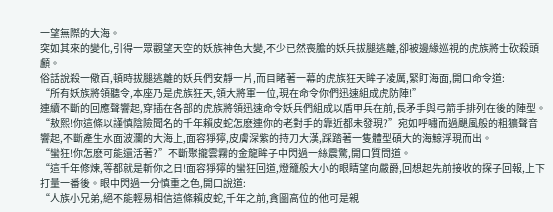一望無際的大海。
突如其來的變化,引得一眾觀望天空的妖族神色大變,不少已然喪膽的妖兵拔腿逃離,卻被邊緣巡視的虎族將士砍殺頭顱。
俗話說殺一儆百,頓時拔腿逃離的妖兵們安靜一片,而目睹著一幕的虎族狂天眸子凌厲,緊盯海面,開口命令道:
“所有妖族將領聽令,本座乃是虎族狂天,領大將軍一位,現在命令你們迅速組成虎防陣!”
連續不斷的回應聲響起,穿插在各部的虎族將領迅速命令妖兵們組成以盾甲兵在前,長矛手與弓箭手排列在後的陣型。
“敖熙!你這條以謹慎陰險聞名的千年賴皮蛇怎麽連你的老對手的靠近都未發現?”宛如呼嘯而過颶風般的粗獷聲音響起,不斷產生水面波瀾的大海上,面容猙獰,皮膚深紫的持刀大漢,踩踏著一隻體型碩大的海鯨浮現而出。
“蠻狂!你怎麽可能還活著?”不斷聚攏雲霧的金龍眸子中閃過一絲震驚,開口質問道。
“這千年修煉,等都就是斬你之日!面容猙獰的蠻狂回道,燈籠般大小的眼睛望向嚴爵,回想起先前接收的探子回報,上下打量一番後。眼中閃過一分慎重之色,開口說道:
“人族小兄弟,絕不能輕易相信這條賴皮蛇,千年之前,貪圖高位的他可是親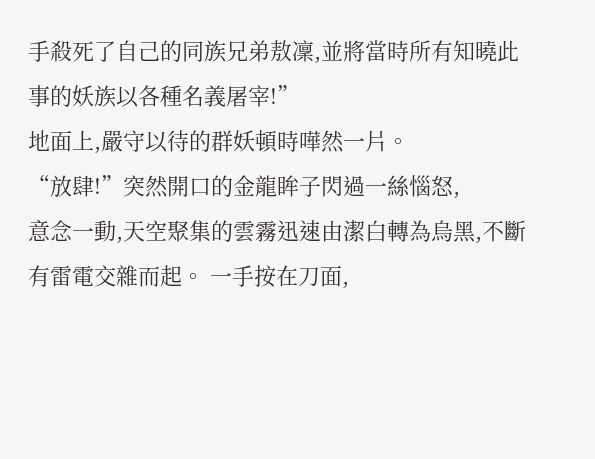手殺死了自己的同族兄弟敖凜,並將當時所有知曉此事的妖族以各種名義屠宰!”
地面上,嚴守以待的群妖頓時嘩然一片。
“放肆!”突然開口的金龍眸子閃過一絲惱怒,
意念一動,天空聚集的雲霧迅速由潔白轉為烏黑,不斷有雷電交雜而起。 一手按在刀面,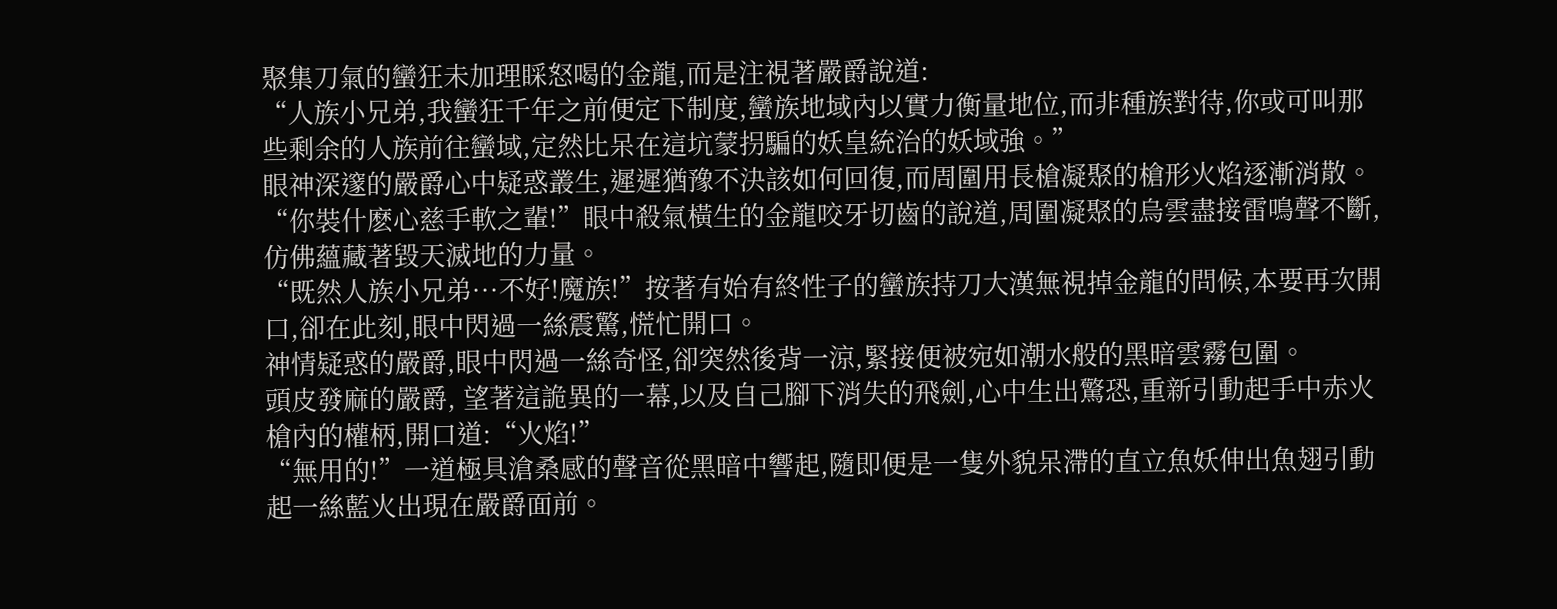聚集刀氣的蠻狂未加理睬怒喝的金龍,而是注視著嚴爵說道:
“人族小兄弟,我蠻狂千年之前便定下制度,蠻族地域內以實力衡量地位,而非種族對待,你或可叫那些剩余的人族前往蠻域,定然比呆在這坑蒙拐騙的妖皇統治的妖域強。”
眼神深邃的嚴爵心中疑惑叢生,遲遲猶豫不決該如何回復,而周圍用長槍凝聚的槍形火焰逐漸消散。
“你裝什麽心慈手軟之輩!”眼中殺氣橫生的金龍咬牙切齒的說道,周圍凝聚的烏雲盡接雷鳴聲不斷,仿佛蘊藏著毀天滅地的力量。
“既然人族小兄弟···不好!魔族!”按著有始有終性子的蠻族持刀大漢無視掉金龍的問候,本要再次開口,卻在此刻,眼中閃過一絲震驚,慌忙開口。
神情疑惑的嚴爵,眼中閃過一絲奇怪,卻突然後背一涼,緊接便被宛如潮水般的黑暗雲霧包圍。
頭皮發麻的嚴爵, 望著這詭異的一幕,以及自己腳下消失的飛劍,心中生出驚恐,重新引動起手中赤火槍內的權柄,開口道:“火焰!”
“無用的!”一道極具滄桑感的聲音從黑暗中響起,隨即便是一隻外貌呆滯的直立魚妖伸出魚翅引動起一絲藍火出現在嚴爵面前。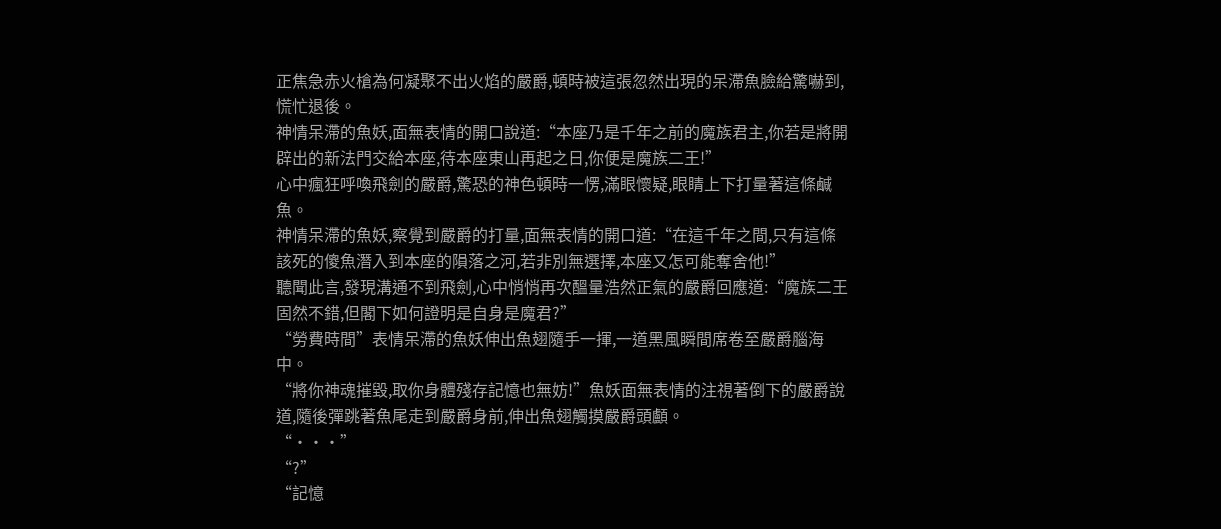正焦急赤火槍為何凝聚不出火焰的嚴爵,頓時被這張忽然出現的呆滯魚臉給驚嚇到,慌忙退後。
神情呆滯的魚妖,面無表情的開口說道:“本座乃是千年之前的魔族君主,你若是將開辟出的新法門交給本座,待本座東山再起之日,你便是魔族二王!”
心中瘋狂呼喚飛劍的嚴爵,驚恐的神色頓時一愣,滿眼懷疑,眼睛上下打量著這條鹹魚。
神情呆滯的魚妖,察覺到嚴爵的打量,面無表情的開口道:“在這千年之間,只有這條該死的傻魚潛入到本座的隕落之河,若非別無選擇,本座又怎可能奪舍他!”
聽聞此言,發現溝通不到飛劍,心中悄悄再次醞量浩然正氣的嚴爵回應道:“魔族二王固然不錯,但閣下如何證明是自身是魔君?”
“勞費時間”表情呆滯的魚妖伸出魚翅隨手一揮,一道黑風瞬間席卷至嚴爵腦海中。
“將你神魂摧毀,取你身體殘存記憶也無妨!”魚妖面無表情的注視著倒下的嚴爵說道,隨後彈跳著魚尾走到嚴爵身前,伸出魚翅觸摸嚴爵頭顱。
“···”
“?”
“記憶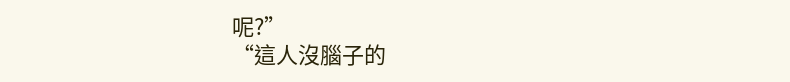呢?”
“這人沒腦子的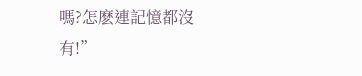嗎?怎麽連記憶都沒有!”